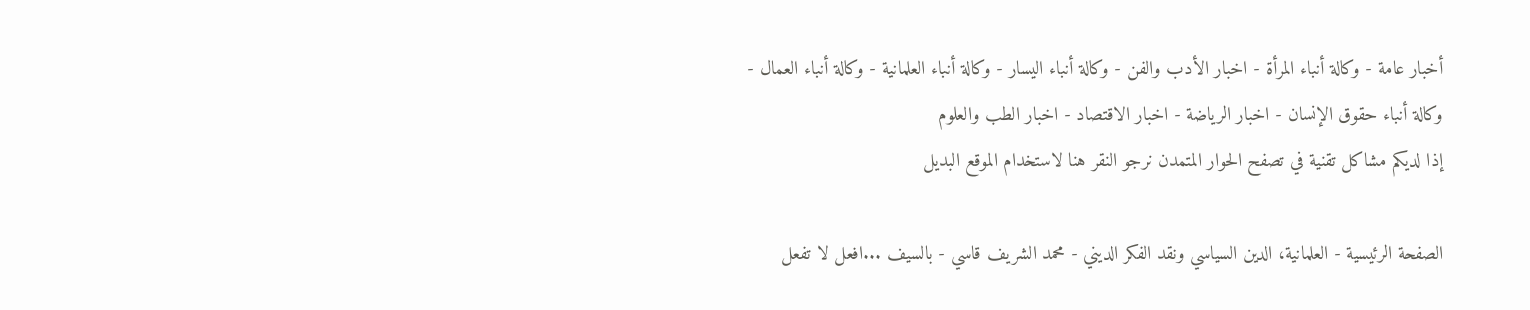أخبار عامة - وكالة أنباء المرأة - اخبار الأدب والفن - وكالة أنباء اليسار - وكالة أنباء العلمانية - وكالة أنباء العمال - وكالة أنباء حقوق الإنسان - اخبار الرياضة - اخبار الاقتصاد - اخبار الطب والعلوم
إذا لديكم مشاكل تقنية في تصفح الحوار المتمدن نرجو النقر هنا لاستخدام الموقع البديل

الصفحة الرئيسية - العلمانية، الدين السياسي ونقد الفكر الديني - محمد الشريف قاسي - بالسيف ...افعل لا تفعل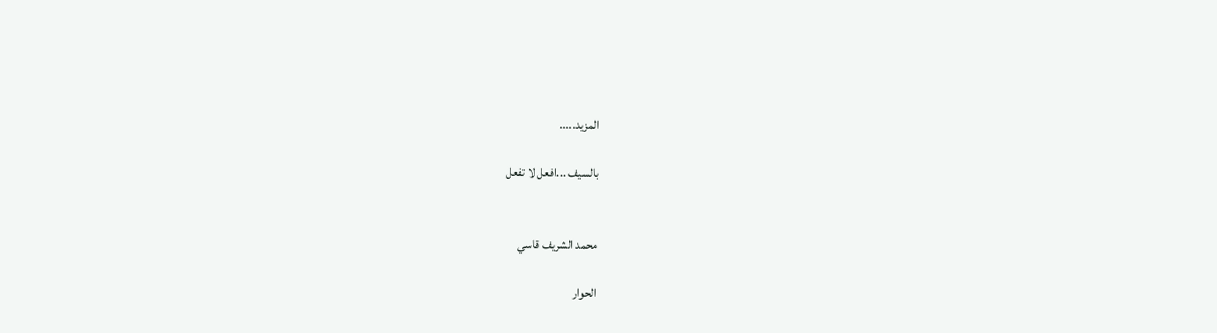المزيد.....

بالسيف ...افعل لا تفعل


محمد الشريف قاسي

الحوار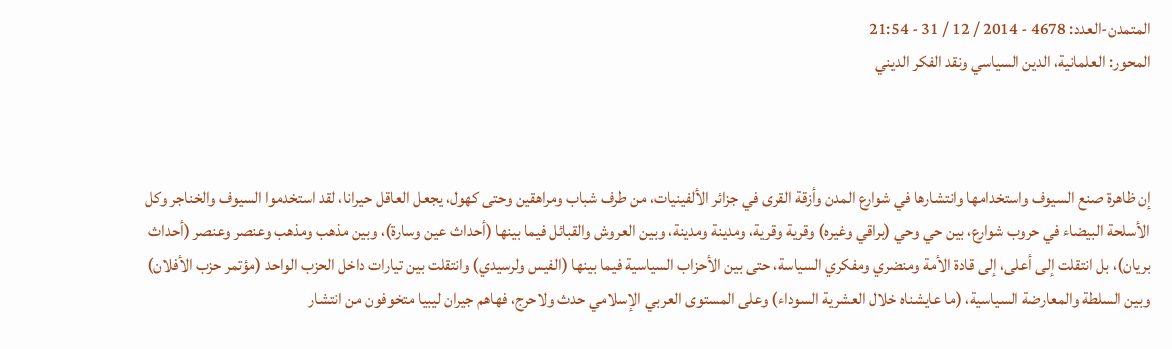المتمدن-العدد: 4678 - 2014 / 12 / 31 - 21:54
المحور: العلمانية، الدين السياسي ونقد الفكر الديني



إن ظاهرة صنع السيوف واستخدامها وانتشارها في شوارع المدن وأزقة القرى في جزائر الألفينيات، من طرف شباب ومراهقين وحتى كهول، يجعل العاقل حيرانا، لقد استخدموا السيوف والخناجر وكل الأسلحة البيضاء في حروب شوارع، بين حي وحي (براقي وغيره) وقرية وقرية، ومدينة ومدينة، وبين العروش والقبائل فيما بينها (أحداث عين وسارة)، وبين مذهب ومذهب وعنصر وعنصر (أحداث بريان)، بل انتقلت إلى أعلى، إلى قادة الأمة ومنضري ومفكري السياسة، حتى بين الأحزاب السياسية فيما بينها (الفيس ولرسيدي) وانتقلت بين تيارات داخل الحزب الواحد (مؤتمر حزب الأفلان) وبين السلطة والمعارضة السياسية، (ما عايشناه خلال العشرية السوداء) وعلى المستوى العربي الإسلامي حدث ولاحرج، فهاهم جيران ليبيا متخوفون من انتشار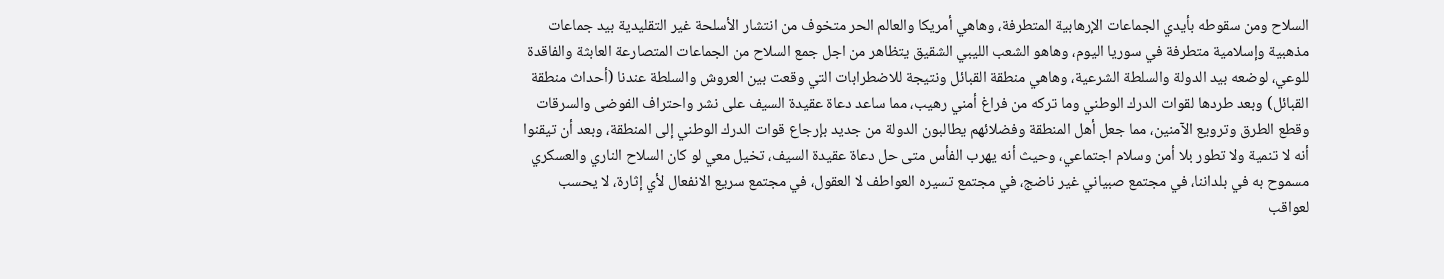السلاح ومن سقوطه بأيدي الجماعات الإرهابية المتطرفة، وهاهي أمريكا والعالم الحر متخوف من انتشار الأسلحة غير التقليدية بيد جماعات مذهبية وإسلامية متطرفة في سوريا اليوم، وهاهو الشعب الليبي الشقيق يتظاهر من اجل جمع السلاح من الجماعات المتصارعة العابثة والفاقدة للوعي، لوضعه بيد الدولة والسلطة الشرعية، وهاهي منطقة القبائل ونتيجة للاضطرابات التي وقعت بين العروش والسلطة عندنا (أحداث منطقة القبائل) وبعد طردها لقوات الدرك الوطني وما تركه من فراغ أمني رهيب، مما ساعد دعاة عقيدة السيف على نشر واحتراف الفوضى والسرقات وقطع الطرق وترويع الآمنين، مما جعل أهل المنطقة وفضلائهم يطالبون الدولة من جديد بإرجاع قوات الدرك الوطني إلى المنطقة، وبعد أن تيقنوا أنه لا تنمية ولا تطور بلا أمن وسلام اجتماعي، وحيث أنه يهرب الفأس متى حل دعاة عقيدة السيف، تخيل معي لو كان السلاح الناري والعسكري مسموح به في بلداننا، في مجتمع صبياني غير ناضج، في مجتمع تسيره العواطف لا العقول، في مجتمع سريع الانفعال لأي إثارة، لا يحسب لعواقب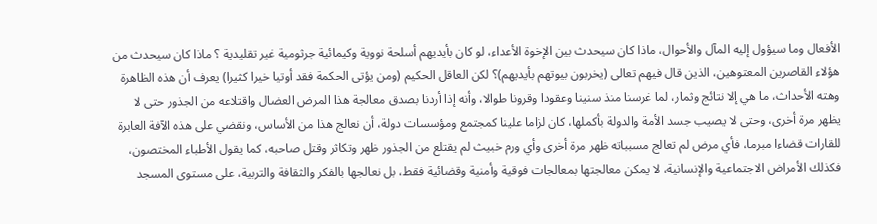الأفعال وما سيؤول إليه المآل والأحوال، ماذا كان سيحدث بين الإخوة الأعداء، لو كان بأيديهم أسلحة نووية وكيمائية جرثومية غير تقليدية ؟ ماذا كان سيحدث من هؤلاء القاصرين المعتوهين، الذين قال فيهم تعالى (يخربون بيوتهم بأيديهم)؟ لكن العاقل الحكيم (ومن يؤتى الحكمة فقد أوتيا خيرا كثيرا) يعرف أن هذه الظاهرة وهته الأحداث، ما هي إلا نتائج وثمار، لما غرسنا منذ سنينا وعقودا وقرونا طوالا، وأنه إذا أردنا بصدق معالجة هذا المرض العضال واقتلاعه من الجذور حتى لا يظهر مرة أخرى، وحتى لا يصيب جسد الأمة والدولة بأكملها، كان لزاما علينا كمجتمع ومؤسسات دولة، أن نعالج هذا من الأساس، ونقضي على هذه الآفة العابرة للقارات قضاءا مبرما، فأي مرض لم تعالج مسبباته ظهر مرة أخرى وأي ورم خبيث لم يقتلع من الجذور ظهر وتكاثر وقتل صاحبه، كما يقول الأطباء المختصون، فكذلك الأمراض الاجتماعية والإنسانية، لا يمكن معالجتها بمعالجات فوقية وأمنية وقضائية فقط، بل نعالجها بالفكر والثقافة والتربية، على مستوى المسجد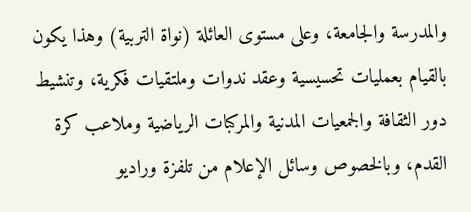والمدرسة والجامعة، وعلى مستوى العائلة (نواة التربية) وهذا يكون بالقيام بعمليات تحسيسية وعقد ندوات وملتقيات فكرية، وتنشيط دور الثقافة والجمعيات المدنية والمركبات الرياضية وملاعب كرة القدم، وبالخصوص وسائل الإعلام من تلفزة وراديو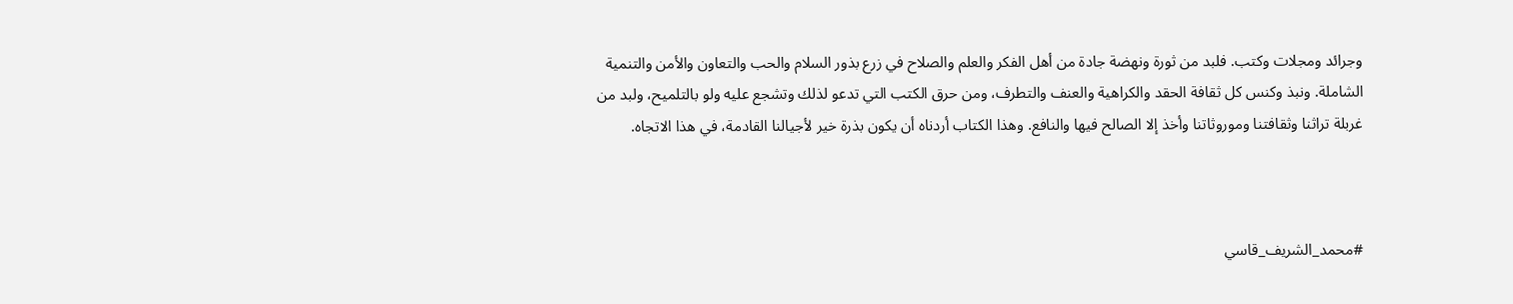وجرائد ومجلات وكتب. فلبد من ثورة ونهضة جادة من أهل الفكر والعلم والصلاح في زرع بذور السلام والحب والتعاون والأمن والتنمية الشاملة. ونبذ وكنس كل ثقافة الحقد والكراهية والعنف والتطرف، ومن حرق الكتب التي تدعو لذلك وتشجع عليه ولو بالتلميح، ولبد من غربلة تراثنا وثقافتنا وموروثاتنا وأخذ إلا الصالح فيها والنافع. وهذا الكتاب أردناه أن يكون بذرة خير لأجيالنا القادمة، في هذا الاتجاه.



#محمد_الشريف_قاسي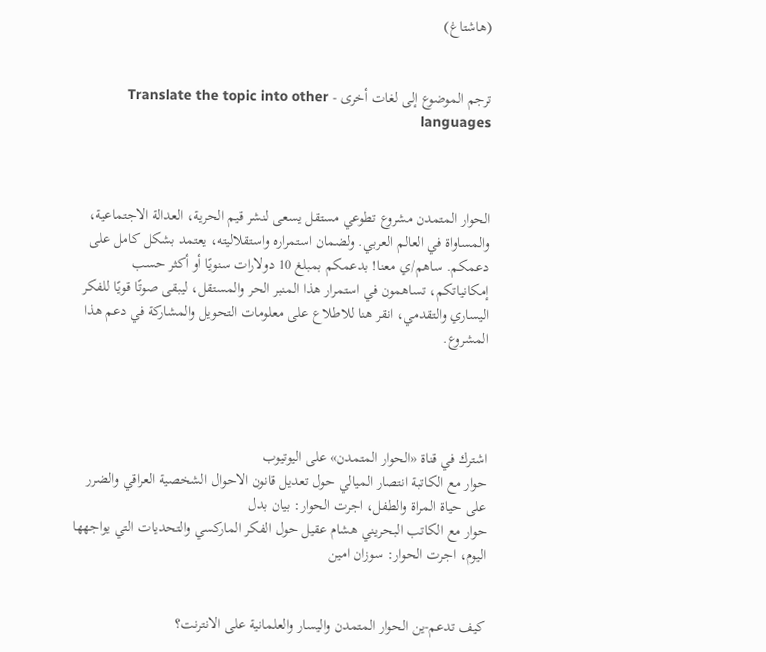(هاشتاغ)


ترجم الموضوع إلى لغات أخرى - Translate the topic into other languages



الحوار المتمدن مشروع تطوعي مستقل يسعى لنشر قيم الحرية، العدالة الاجتماعية، والمساواة في العالم العربي. ولضمان استمراره واستقلاليته، يعتمد بشكل كامل على دعمكم. ساهم/ي معنا! بدعمكم بمبلغ 10 دولارات سنويًا أو أكثر حسب إمكانياتكم، تساهمون في استمرار هذا المنبر الحر والمستقل، ليبقى صوتًا قويًا للفكر اليساري والتقدمي، انقر هنا للاطلاع على معلومات التحويل والمشاركة في دعم هذا المشروع.




اشترك في قناة «الحوار المتمدن» على اليوتيوب
حوار مع الكاتبة انتصار الميالي حول تعديل قانون الاحوال الشخصية العراقي والضرر على حياة المراة والطفل، اجرت الحوار: بيان بدل
حوار مع الكاتب البحريني هشام عقيل حول الفكر الماركسي والتحديات التي يواجهها اليوم، اجرت الحوار: سوزان امين


كيف تدعم-ين الحوار المتمدن واليسار والعلمانية على الانترنت؟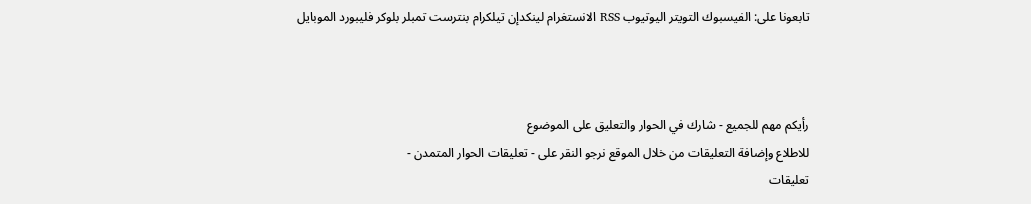تابعونا على: الفيسبوك التويتر اليوتيوب RSS الانستغرام لينكدإن تيلكرام بنترست تمبلر بلوكر فليبورد الموبايل



رأيكم مهم للجميع - شارك في الحوار والتعليق على الموضوع
للاطلاع وإضافة التعليقات من خلال الموقع نرجو النقر على - تعليقات الحوار المتمدن -
تعليقات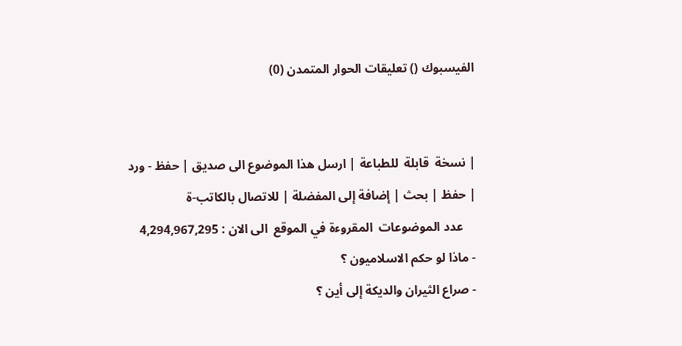الفيسبوك () تعليقات الحوار المتمدن (0)


| نسخة  قابلة  للطباعة | ارسل هذا الموضوع الى صديق | حفظ - ورد
| حفظ | بحث | إضافة إلى المفضلة | للاتصال بالكاتب-ة
    عدد الموضوعات  المقروءة في الموقع  الى الان : 4,294,967,295
- ماذا لو حكم الاسلاميون ؟
- صراع الثيران والديكة إلى أين ؟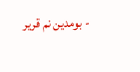- بومدين نم قرير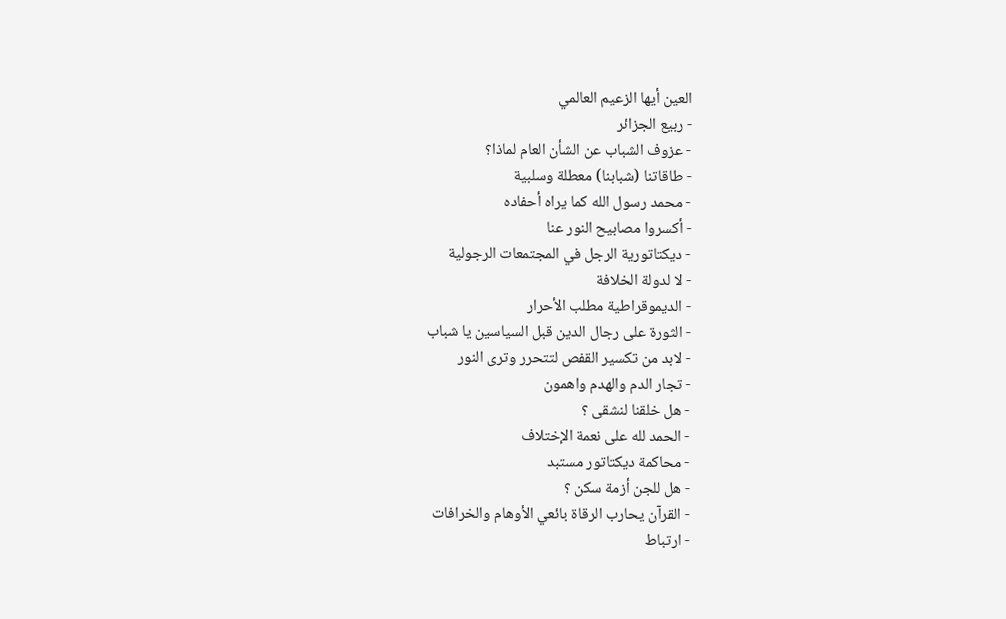العين أيها الزعيم العالمي
- ربيع الجزائر
- عزوف الشباب عن الشأن العام لماذا؟
- طاقاتنا (شبابنا) معطلة وسلبية
- محمد رسول الله كما يراه أحفاده
- أكسروا مصابيح النور عنا
- ديكتاتورية الرجل في المجتمعات الرجولية
- لا لدولة الخلافة
- الديموقراطية مطلب الأحرار
- الثورة على رجال الدين قبل السياسين يا شباب
- لابد من تكسير القفص لتتحرر وترى النور
- تجار الدم والهدم واهمون
- هل خلقنا لنشقى ؟
- الحمد لله على نعمة الإختلاف
- محاكمة ديكتاتور مستبد
- هل للجن أزمة سكن ؟
- القرآن يحارب الرقاة بائعي الأوهام والخرافات
- ارتباط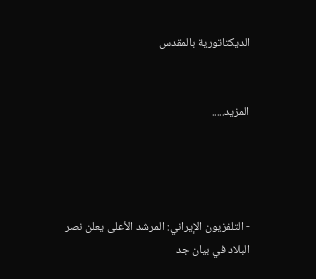الديكتاتورية بالمقدس


المزيد.....




- التلفزيون الإيراني: المرشد الأعلى يعلن نصر البلاد في بيان جد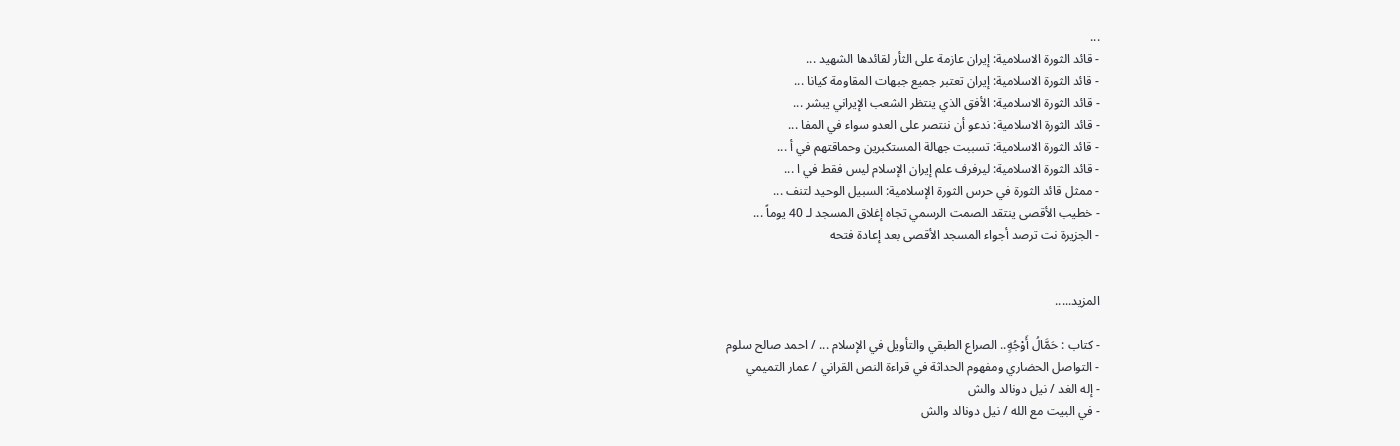...
- قائد الثورة الاسلامية: إيران عازمة على الثأر لقائدها الشهيد ...
- قائد الثورة الاسلامية: إيران تعتبر جميع جبهات المقاومة كيانا ...
- قائد الثورة الاسلامية: الأفق الذي ينتظر الشعب الإيراني يبشر ...
- قائد الثورة الاسلامية: ندعو أن ننتصر على العدو سواء في المفا ...
- قائد الثورة الاسلامية: تسببت جهالة المستكبرين وحماقتهم في أ ...
- قائد الثورة الاسلامية: ليرفرف علم إيران الإسلام ليس فقط في ا ...
- ممثل قائد الثورة في حرس الثورة الإسلامية: السبيل الوحيد لتنف ...
- خطيب الأقصى ينتقد الصمت الرسمي تجاه إغلاق المسجد لـ 40 يوماً ...
- الجزيرة نت ترصد أجواء المسجد الأقصى بعد إعادة فتحه


المزيد.....

- كتاب : حَمَّالُ أَوْجُهٍ.. الصراع الطبقي والتأويل في الإسلام ... / احمد صالح سلوم
- التواصل الحضاري ومفهوم الحداثة في قراءة النص القراني / عمار التميمي
- إله الغد / نيل دونالد والش
- في البيت مع الله / نيل دونالد والش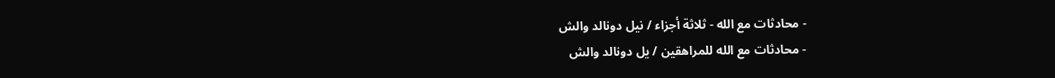- محادثات مع الله - ثلاثة أجزاء / نيل دونالد والش
- محادثات مع الله للمراهقين / يل دونالد والش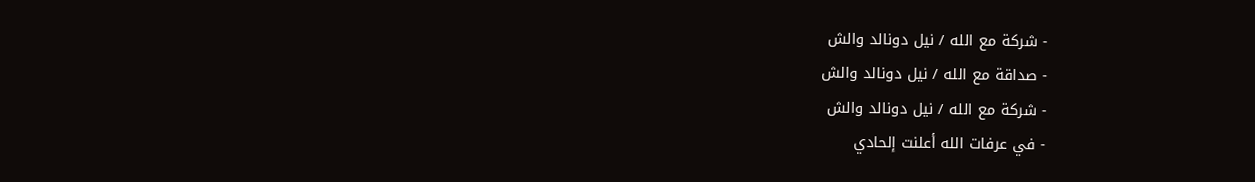- شركة مع الله / نيل دونالد والش
- صداقة مع الله / نيل دونالد والش
- شركة مع الله / نيل دونالد والش
- في عرفات الله أعلنت إلحادي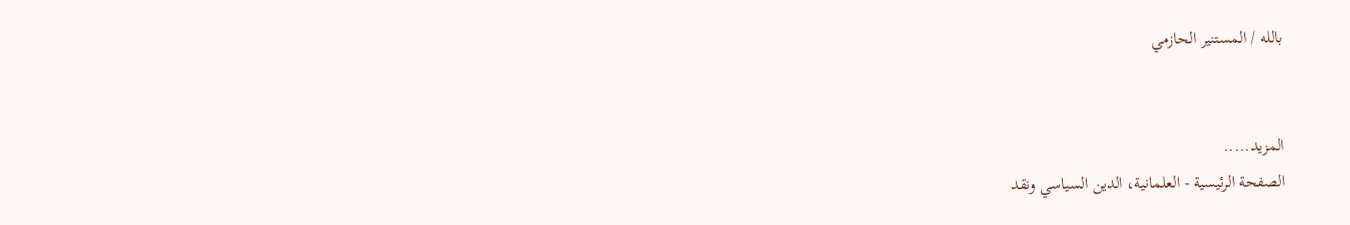بالله / المستنير الحازمي


المزيد.....
الصفحة الرئيسية - العلمانية، الدين السياسي ونقد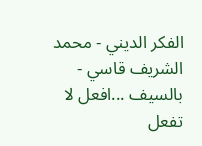الفكر الديني - محمد الشريف قاسي - بالسيف ...افعل لا تفعل